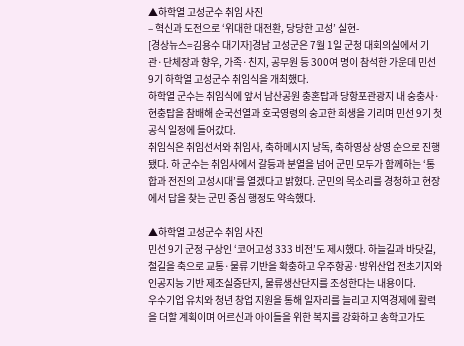▲하학열 고성군수 취임 사진
– 혁신과 도전으로 ‘위대한 대전환, 당당한 고성’ 실현-
[경상뉴스=김용수 대기자]경남 고성군은 7월 1일 군청 대회의실에서 기관·단체장과 향우, 가족·친지, 공무원 등 300여 명이 참석한 가운데 민선 9기 하학열 고성군수 취임식을 개최했다.
하학열 군수는 취임식에 앞서 남산공원 충혼탑과 당항포관광지 내 숭충사·현충탑을 참배해 순국선열과 호국영령의 숭고한 희생을 기리며 민선 9기 첫 공식 일정에 들어갔다.
취임식은 취임선서와 취임사, 축하메시지 낭독, 축하영상 상영 순으로 진행됐다. 하 군수는 취임사에서 갈등과 분열을 넘어 군민 모두가 함께하는 ‘통합과 전진의 고성시대’를 열겠다고 밝혔다. 군민의 목소리를 경청하고 현장에서 답을 찾는 군민 중심 행정도 약속했다.

▲하학열 고성군수 취임 사진
민선 9기 군정 구상인 ‘코어고성 333 비전’도 제시했다. 하늘길과 바닷길, 철길을 축으로 교통·물류 기반을 확충하고 우주항공·방위산업 전초기지와 인공지능 기반 제조실증단지, 물류생산단지를 조성한다는 내용이다.
우수기업 유치와 청년 창업 지원을 통해 일자리를 늘리고 지역경제에 활력을 더할 계획이며 어르신과 아이들을 위한 복지를 강화하고 송학고가도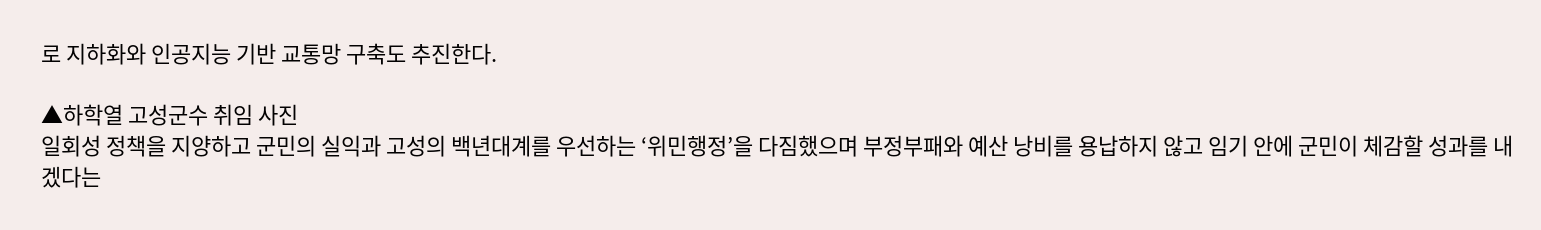로 지하화와 인공지능 기반 교통망 구축도 추진한다.

▲하학열 고성군수 취임 사진
일회성 정책을 지양하고 군민의 실익과 고성의 백년대계를 우선하는 ‘위민행정’을 다짐했으며 부정부패와 예산 낭비를 용납하지 않고 임기 안에 군민이 체감할 성과를 내겠다는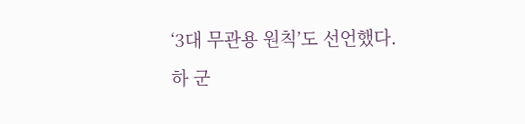‘3대 무관용 원칙’도 선언했다.
하 군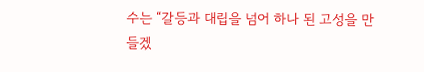수는 “갈등과 대립을 넘어 하나 된 고성을 만들겠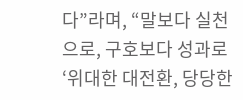다”라며, “말보다 실천으로, 구호보다 성과로 ‘위대한 대전환, 당당한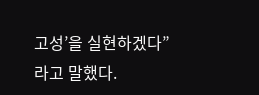고성’을 실현하겠다”라고 말했다.